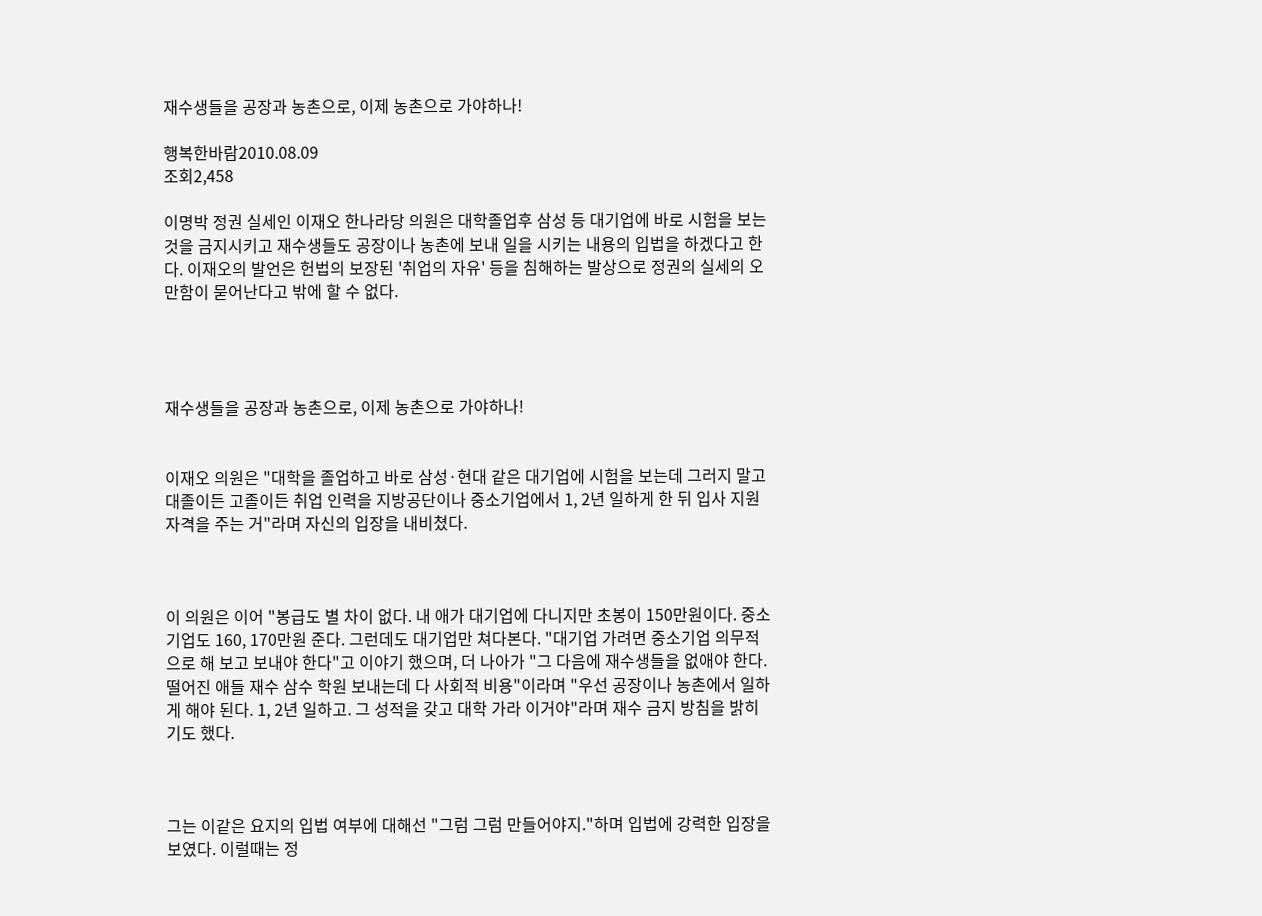재수생들을 공장과 농촌으로, 이제 농촌으로 가야하나!

행복한바람2010.08.09
조회2,458

이명박 정권 실세인 이재오 한나라당 의원은 대학졸업후 삼성 등 대기업에 바로 시험을 보는 것을 금지시키고 재수생들도 공장이나 농촌에 보내 일을 시키는 내용의 입법을 하겠다고 한다. 이재오의 발언은 헌법의 보장된 '취업의 자유' 등을 침해하는 발상으로 정권의 실세의 오만함이 묻어난다고 밖에 할 수 없다.




재수생들을 공장과 농촌으로, 이제 농촌으로 가야하나!


이재오 의원은 "대학을 졸업하고 바로 삼성·현대 같은 대기업에 시험을 보는데 그러지 말고 대졸이든 고졸이든 취업 인력을 지방공단이나 중소기업에서 1, 2년 일하게 한 뒤 입사 지원자격을 주는 거"라며 자신의 입장을 내비쳤다.



이 의원은 이어 "봉급도 별 차이 없다. 내 애가 대기업에 다니지만 초봉이 150만원이다. 중소기업도 160, 170만원 준다. 그런데도 대기업만 쳐다본다. "대기업 가려면 중소기업 의무적으로 해 보고 보내야 한다"고 이야기 했으며, 더 나아가 "그 다음에 재수생들을 없애야 한다. 떨어진 애들 재수 삼수 학원 보내는데 다 사회적 비용"이라며 "우선 공장이나 농촌에서 일하게 해야 된다. 1, 2년 일하고. 그 성적을 갖고 대학 가라 이거야"라며 재수 금지 방침을 밝히기도 했다.



그는 이같은 요지의 입법 여부에 대해선 "그럼 그럼 만들어야지."하며 입법에 강력한 입장을 보였다. 이럴때는 정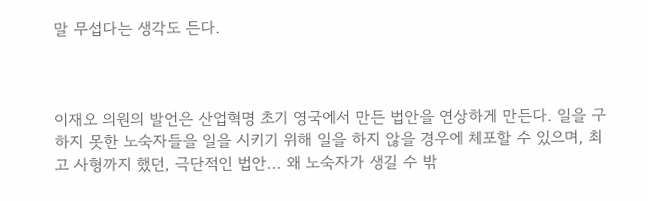말 무섭다는 생각도 든다.



이재오 의원의 발언은 산업혁명 초기 영국에서 만든 법안을 연상하게 만든다. 일을 구하지 못한 노숙자들을 일을 시키기 위해 일을 하지 않을 경우에 체포할 수 있으며, 최고 사형까지 했던, 극단적인 법안... 왜 노숙자가 생길 수 밖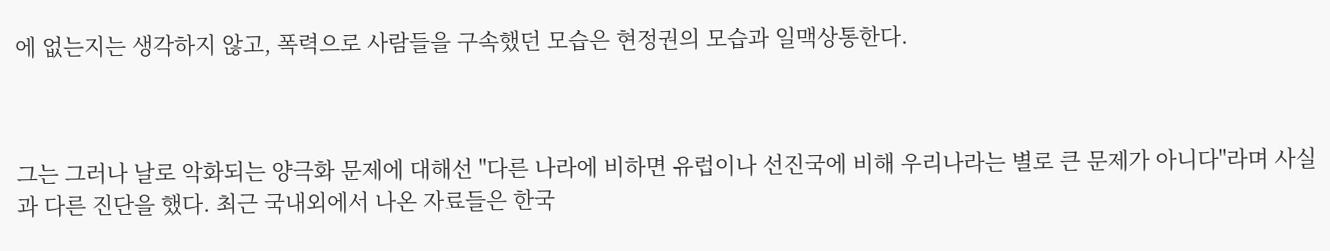에 없는지는 생각하지 않고, 폭력으로 사람들을 구속했던 모습은 현정권의 모습과 일맥상통한다.



그는 그러나 날로 악화되는 양극화 문제에 대해선 "다른 나라에 비하면 유럽이나 선진국에 비해 우리나라는 별로 큰 문제가 아니다"라며 사실과 다른 진단을 했다. 최근 국내외에서 나온 자료들은 한국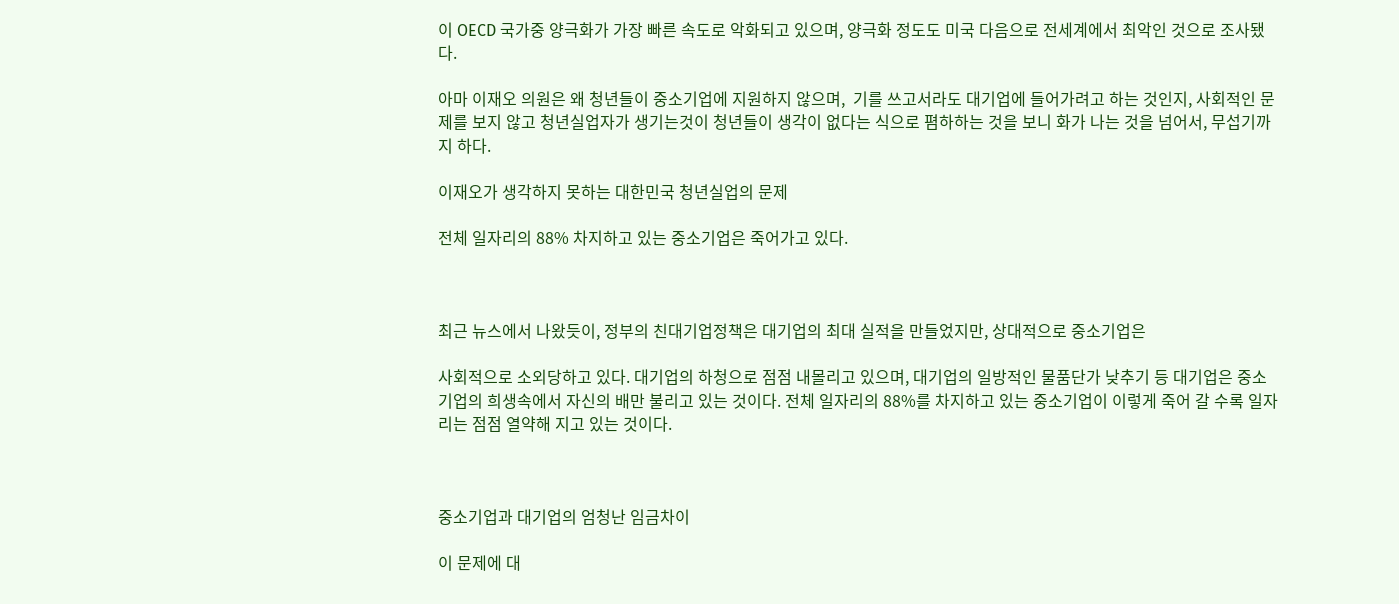이 OECD 국가중 양극화가 가장 빠른 속도로 악화되고 있으며, 양극화 정도도 미국 다음으로 전세계에서 최악인 것으로 조사됐다.

아마 이재오 의원은 왜 청년들이 중소기업에 지원하지 않으며,  기를 쓰고서라도 대기업에 들어가려고 하는 것인지, 사회적인 문제를 보지 않고 청년실업자가 생기는것이 청년들이 생각이 없다는 식으로 폄하하는 것을 보니 화가 나는 것을 넘어서, 무섭기까지 하다.

이재오가 생각하지 못하는 대한민국 청년실업의 문제

전체 일자리의 88% 차지하고 있는 중소기업은 죽어가고 있다.



최근 뉴스에서 나왔듯이, 정부의 친대기업정책은 대기업의 최대 실적을 만들었지만, 상대적으로 중소기업은

사회적으로 소외당하고 있다. 대기업의 하청으로 점점 내몰리고 있으며, 대기업의 일방적인 물품단가 낮추기 등 대기업은 중소기업의 희생속에서 자신의 배만 불리고 있는 것이다. 전체 일자리의 88%를 차지하고 있는 중소기업이 이렇게 죽어 갈 수록 일자리는 점점 열약해 지고 있는 것이다.



중소기업과 대기업의 엄청난 임금차이

이 문제에 대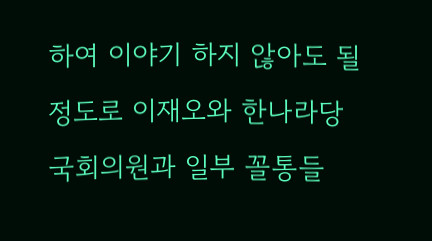하여 이야기 하지 않아도 될 정도로 이재오와 한나라당 국회의원과 일부 꼴통들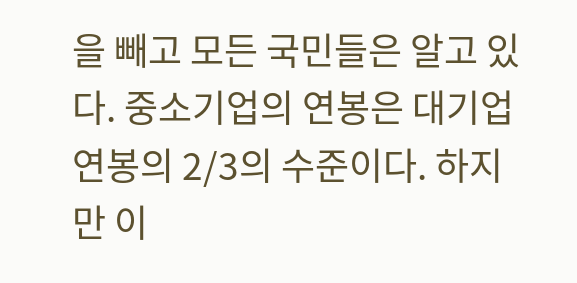을 빼고 모든 국민들은 알고 있다. 중소기업의 연봉은 대기업 연봉의 2/3의 수준이다. 하지만 이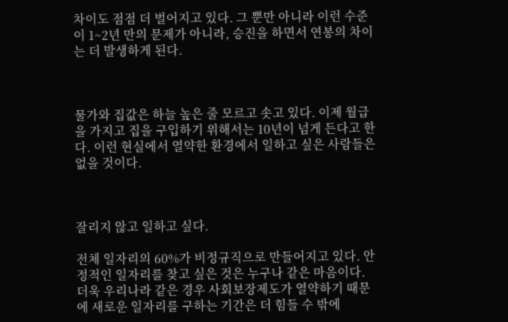차이도 점점 더 벌어지고 있다. 그 뿐만 아니라 이런 수준이 1~2년 만의 문제가 아니라, 승진을 하면서 연봉의 차이는 더 발생하게 된다.



물가와 집값은 하늘 높은 줄 모르고 솟고 있다. 이제 월급을 가지고 집을 구입하기 위해서는 10년이 넘게 든다고 한다. 이런 현실에서 열약한 환경에서 일하고 싶은 사람들은 없을 것이다.



잘리지 않고 일하고 싶다.

전체 일자리의 60%가 비정규직으로 만들어지고 있다. 안정적인 일자리를 찾고 싶은 것은 누구나 같은 마음이다.   더욱 우리나라 같은 경우 사회보장제도가 열약하기 때문에 새로운 일자리를 구하는 기간은 더 힘들 수 밖에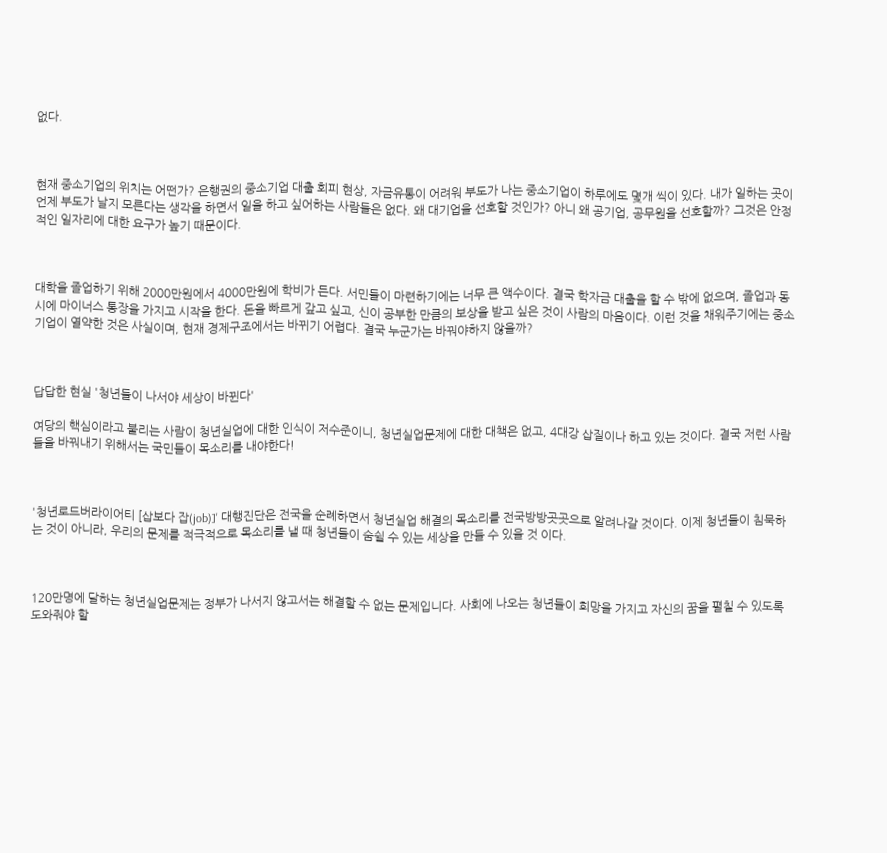없다.



현재 중소기업의 위치는 어떤가? 은행권의 중소기업 대출 회피 현상, 자금유통이 어려워 부도가 나는 중소기업이 하루에도 몇개 씩이 있다. 내가 일하는 곳이 언제 부도가 날지 모른다는 생각을 하면서 일을 하고 싶어하는 사람들은 없다. 왜 대기업을 선호할 것인가? 아니 왜 공기업, 공무원을 선호할까? 그것은 안정적인 일자리에 대한 요구가 높기 때문이다.



대학을 졸업하기 위해 2000만원에서 4000만원에 학비가 든다. 서민들이 마련하기에는 너무 큰 액수이다. 결국 학자금 대출을 할 수 밖에 없으며, 졸업과 동시에 마이너스 통장을 가지고 시작을 한다. 돈을 빠르게 갚고 싶고, 신이 공부한 만큼의 보상을 받고 싶은 것이 사람의 마음이다. 이런 것을 채워주기에는 중소기업이 열약한 것은 사실이며, 현재 경제구조에서는 바뀌기 어렵다. 결국 누군가는 바꿔야하지 않을까?



답답한 현실 '청년들이 나서야 세상이 바뀐다'

여당의 핵심이라고 불리는 사람이 청년실업에 대한 인식이 저수준이니, 청년실업문제에 대한 대책은 없고, 4대강 삽질이나 하고 있는 것이다. 결국 저런 사람들을 바꿔내기 위해서는 국민들이 목소리를 내야한다!



'청년로드버라이어티 [삽보다 잡(job)]' 대행진단은 전국을 순례하면서 청년실업 해결의 목소리를 전국방방곳곳으로 알려나갈 것이다. 이제 청년들이 침묵하는 것이 아니라, 우리의 문제를 적극적으로 목소리를 낼 때 청년들이 숨쉴 수 있는 세상을 만들 수 있을 것 이다.



120만명에 달하는 청년실업문제는 정부가 나서지 않고서는 해결할 수 없는 문제입니다. 사회에 나오는 청년들이 희망을 가지고 자신의 꿈을 펼칠 수 있도록 도와줘야 할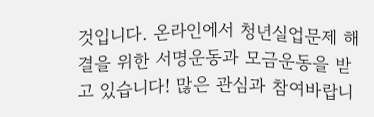것입니다. 온라인에서 청년실업문제 해결을 위한 서명운동과 모금운동을 받고 있습니다! 많은 관심과 참여바랍니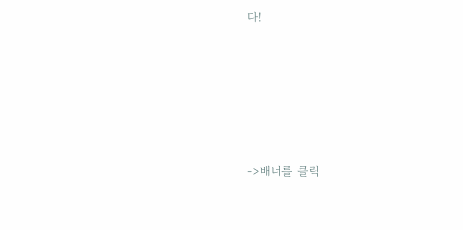다!





->배너를 클릭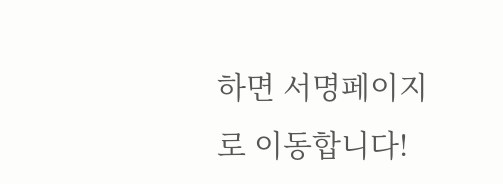하면 서명페이지로 이동합니다!